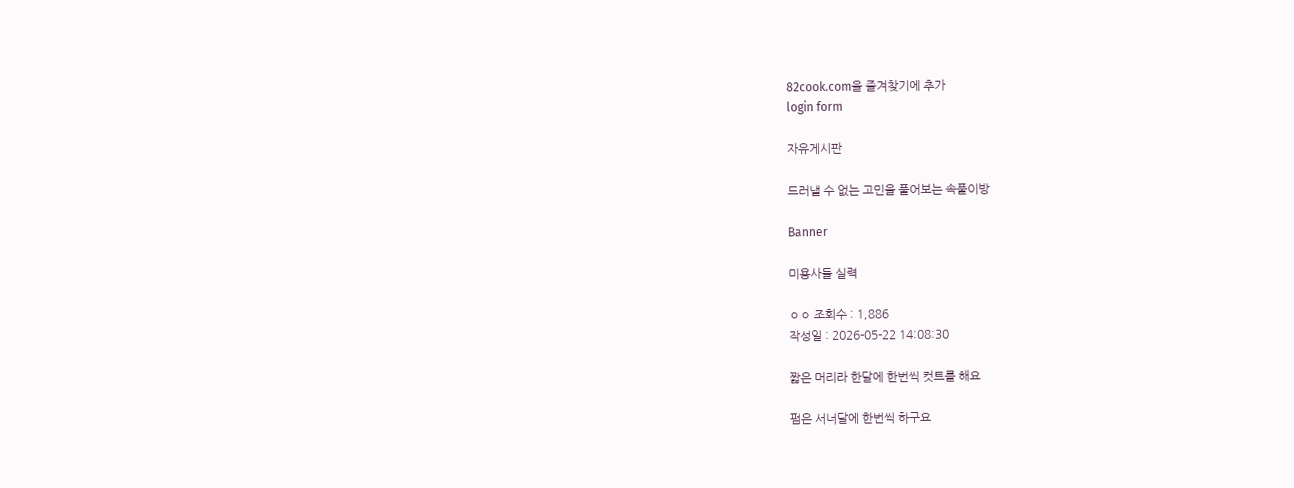82cook.com을 즐겨찾기에 추가
login form

자유게시판

드러낼 수 없는 고민을 풀어보는 속풀이방

Banner

미용사들 실력

ㅇㅇ 조회수 : 1,886
작성일 : 2026-05-22 14:08:30

짧은 머리라 한달에 한번씩 컷트를 해요

펌은 서너달에 한번씩 하구요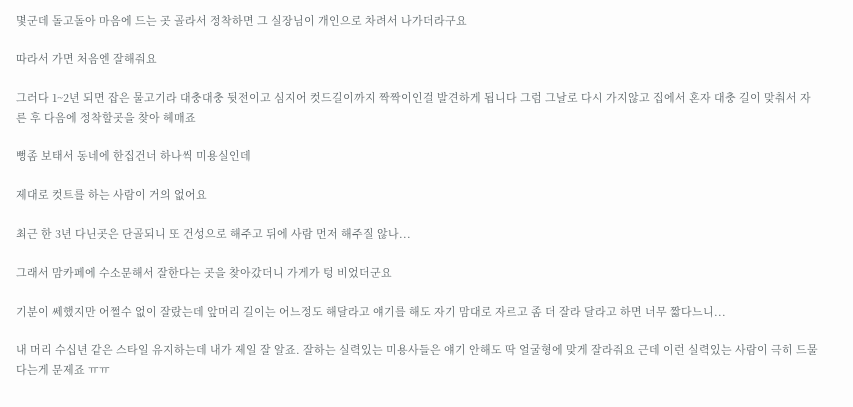몇군데 돌고돌아 마음에 드는 곳 골라서 정착하면 그 실장님이 개인으로 차려서 나가더라구요

따라서 가면 처음엔 잘해줘요

그러다 1~2년 되면 잡은 물고기라 대충대충 뒷전이고 심지어 컷드길이까지 짝짝이인걸 발견하게 됩니다 그럼 그날로 다시 가지않고 집에서 혼자 대충 길이 맞춰서 자른 후 다음에 정착할곳을 찾아 헤매죠

뻥좀 보태서 동네에 한집건너 하나씩 미용실인데

제대로 컷트를 하는 사람이 거의 없어요

최근 한 3년 다닌곳은 단골되니 또 건성으로 해주고 뒤에 사람 먼저 해주질 않나...

그래서 맘카페에 수소문해서 잘한다는 곳을 찾아갔더니 가게가 텅 비었더군요

기분이 쎄했지만 어쩔수 없이 잘랐는데 앞머리 길이는 어느정도 해달라고 얘기를 해도 자기 맘대로 자르고 좀 더 잘라 달라고 하면 너무 짧다느니...

내 머리 수십년 같은 스타일 유지하는데 내가 제일 잘 알죠. 잘하는 실력있는 미용사들은 얘기 안해도 딱 얼굴형에 맞게 잘라줘요 근데 이런 실력있는 사람이 극히 드물다는게 문제죠 ㅠㅠ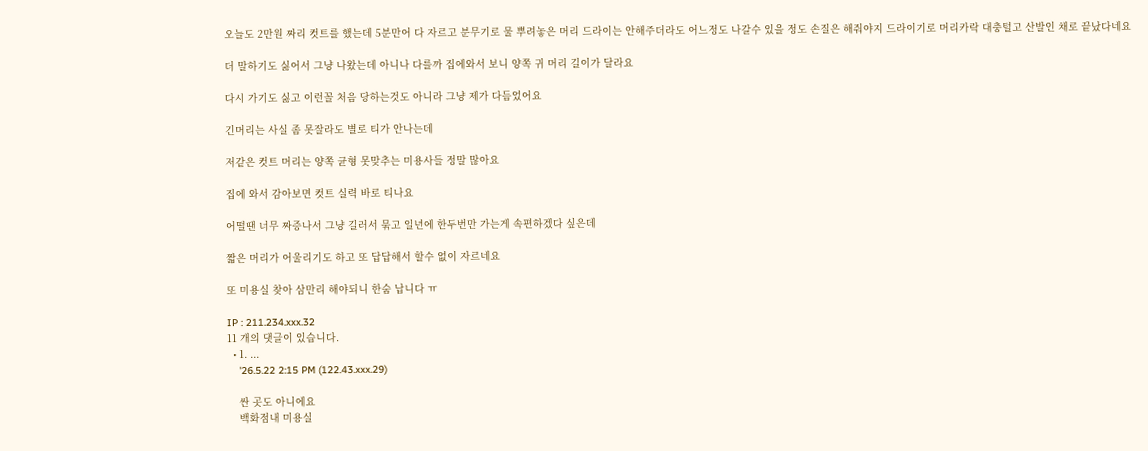오늘도 2만원 짜리 컷트를 했는데 5분만어 다 자르고 분무기로 물 뿌려놓은 머리 드라이는 안해주더라도 어느정도 나갈수 있을 정도 손질은 해줘야지 드라이기로 머리카락 대충털고 산발인 채로 끝났다네요

더 말하기도 싫어서 그냥 나왔는데 아니나 다를까 집에와서 보니 양쪽 귀 머리 길이가 달라요

다시 가기도 싫고 이런꼴 처음 당하는것도 아니라 그냥 제가 다듬었어요

긴머리는 사실 좀 못잘라도 별로 티가 안나는데

저같은 컷트 머리는 양쪽 균형 못맞추는 미용사들 정말 많아요

집에 와서 감아보면 컷트 실력 바로 티나요

어떨땐 너무 짜증나서 그냥 길러서 묶고 일년에 한두번만 가는게 속편하겠다 싶은데

짧은 머리가 어울리기도 하고 또 답답해서 할수 없이 자르네요

또 미용실 찾아 삼만리 해야되니 한숨 납니다 ㅠ

IP : 211.234.xxx.32
11 개의 댓글이 있습니다.
  • 1. ...
    '26.5.22 2:15 PM (122.43.xxx.29)

    싼 곳도 아니에요
    백화점내 미용실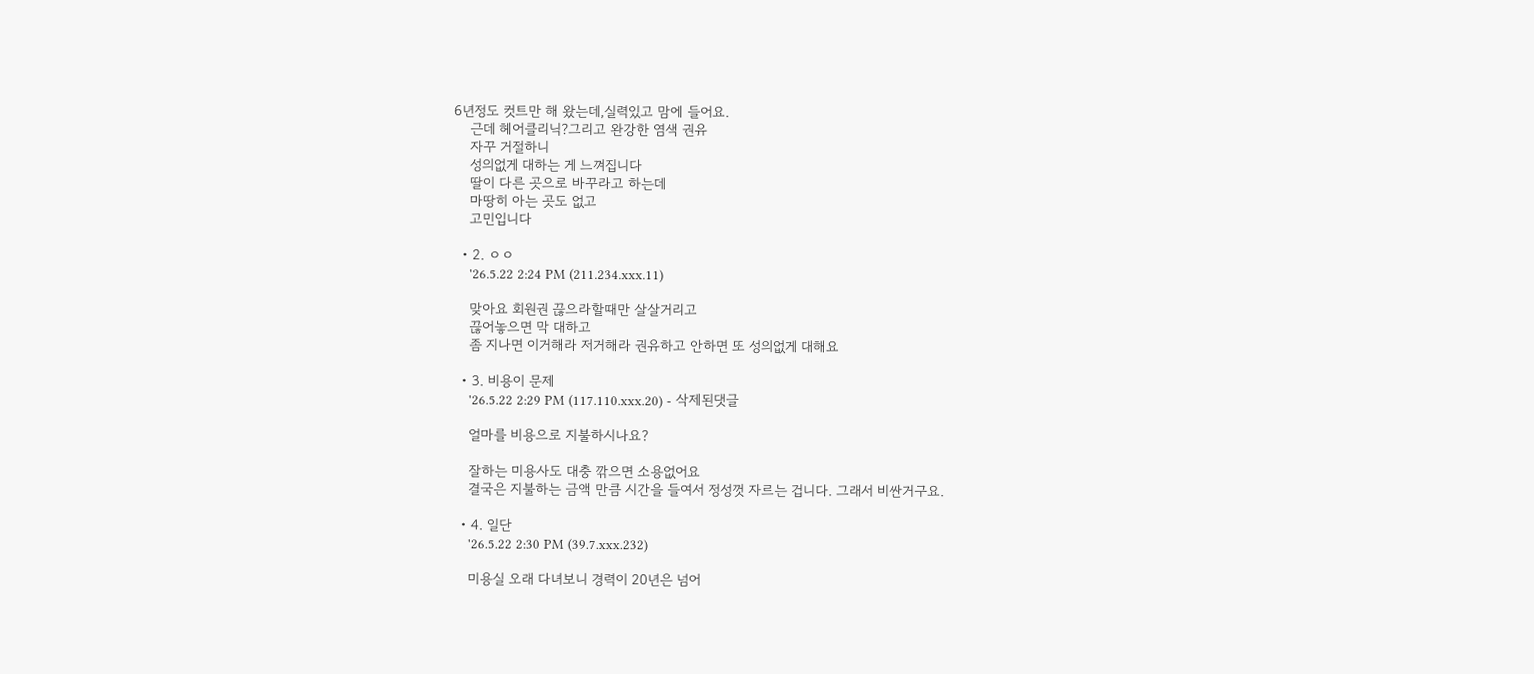6년정도 컷트만 해 왔는데,실력있고 맘에 들어요.
    근데 헤어클리닉?그리고 완강한 염색 권유
    자꾸 거절하니
    성의없게 대하는 게 느껴집니다
    딸이 다른 곳으로 바꾸라고 하는데
    마땅히 아는 곳도 없고
    고민입니다

  • 2. ㅇㅇ
    '26.5.22 2:24 PM (211.234.xxx.11)

    맞아요 회원권 끊으라할때만 살살거리고
    끊어놓으면 막 대하고
    좀 지나면 이거해라 저거해라 권유하고 안하면 또 성의없게 대해요

  • 3. 비용이 문제
    '26.5.22 2:29 PM (117.110.xxx.20) - 삭제된댓글

    얼마를 비용으로 지불하시나요?

    잘하는 미용사도 대충 깎으면 소용없어요
    결국은 지불하는 금액 만큼 시간을 들여서 정성껏 자르는 겁니다. 그래서 비싼거구요.

  • 4. 일단
    '26.5.22 2:30 PM (39.7.xxx.232)

    미용실 오래 다녀보니 경력이 20년은 넘어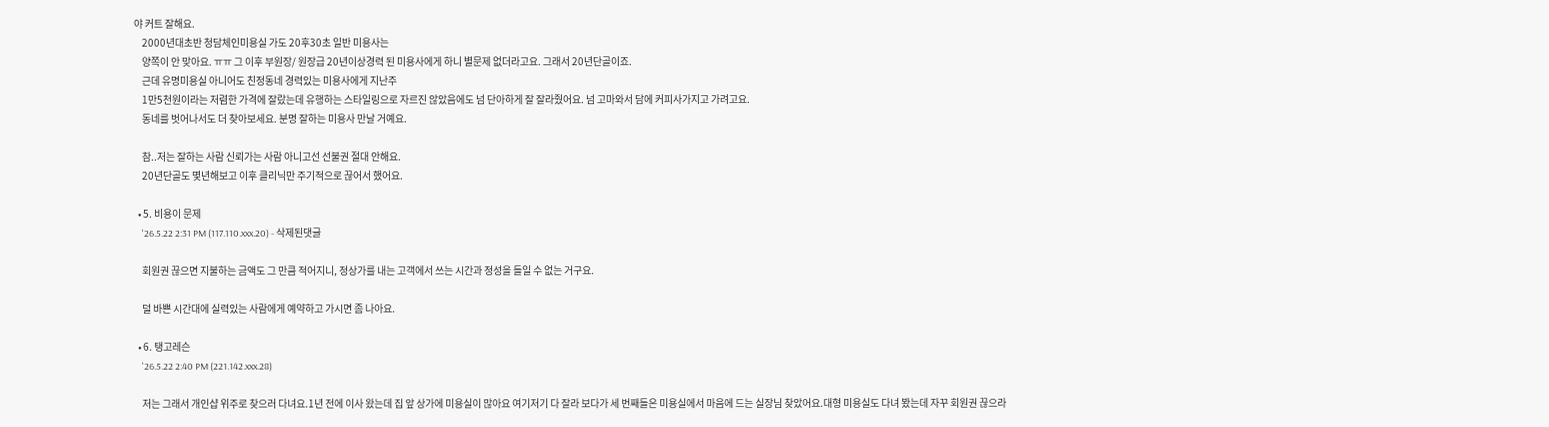야 커트 잘해요.
    2000년대초반 청담체인미용실 가도 20후30초 일반 미용사는
    양쪽이 안 맞아요. ㅠㅠ 그 이후 부원장/ 원장급 20년이상경력 된 미용사에게 하니 별문제 없더라고요. 그래서 20년단골이죠.
    근데 유명미용실 아니어도 친정동네 경력있는 미용사에게 지난주
    1만5천원이라는 저렴한 가격에 잘랐는데 유행하는 스타일링으로 자르진 않았음에도 넘 단아하게 잘 잘라줬어요. 넘 고마와서 담에 커피사가지고 가려고요.
    동네를 벗어나서도 더 찾아보세요. 분명 잘하는 미용사 만날 거예요.

    참..저는 잘하는 사람 신뢰가는 사람 아니고선 선불권 절대 안해요.
    20년단골도 몇년해보고 이후 클리닉만 주기적으로 끊어서 했어요.

  • 5. 비용이 문제
    '26.5.22 2:31 PM (117.110.xxx.20) - 삭제된댓글

    회원권 끊으면 지불하는 금액도 그 만큼 적어지니, 정상가를 내는 고객에서 쓰는 시간과 정성을 들일 수 없는 거구요.

    덜 바쁜 시간대에 실력있는 사람에게 예약하고 가시면 좀 나아요.

  • 6. 탱고레슨
    '26.5.22 2:40 PM (221.142.xxx.28)

    저는 그래서 개인샵 위주로 찾으러 다녀요.1년 전에 이사 왔는데 집 앞 상가에 미용실이 많아요 여기저기 다 잘라 보다가 세 번째들은 미용실에서 마음에 드는 실장님 찾았어요.대형 미용실도 다녀 봤는데 자꾸 회원권 끊으라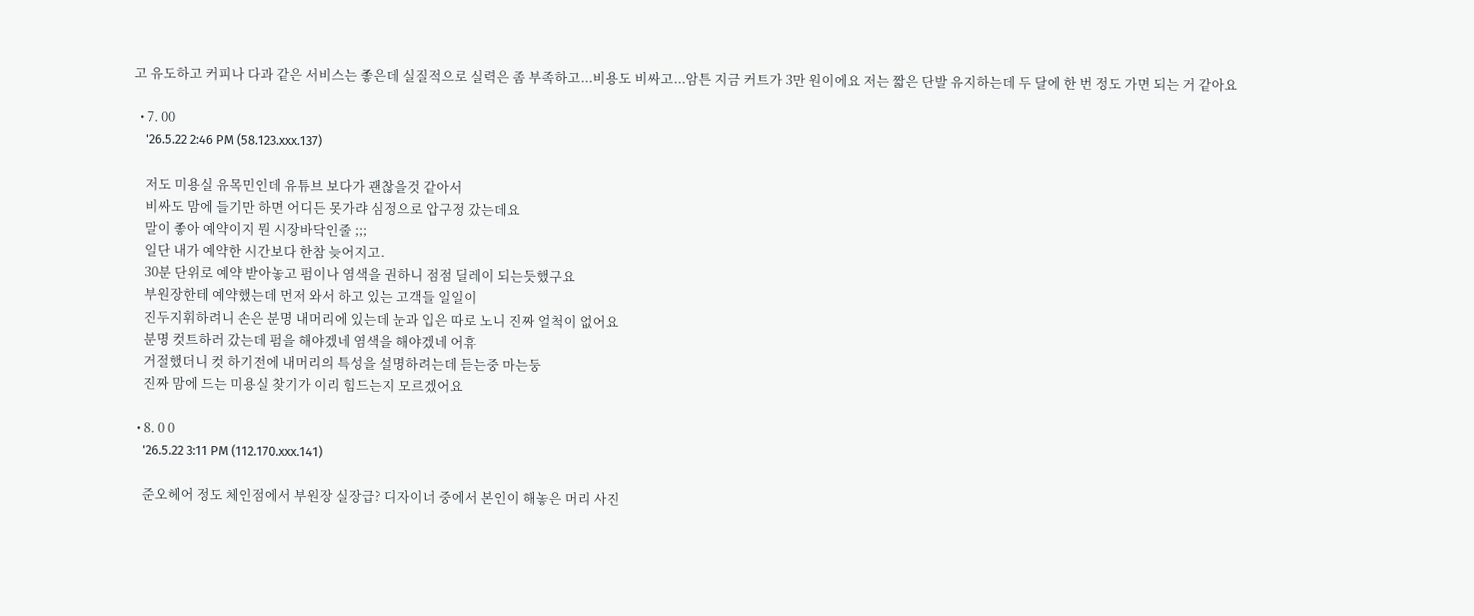고 유도하고 커피나 다과 같은 서비스는 좋은데 실질적으로 실력은 좀 부족하고...비용도 비싸고...암튼 지금 커트가 3만 원이에요 저는 짧은 단발 유지하는데 두 달에 한 번 정도 가면 되는 거 같아요

  • 7. 00
    '26.5.22 2:46 PM (58.123.xxx.137)

    저도 미용실 유목민인데 유튜브 보다가 괜찮을것 같아서
    비싸도 맘에 들기만 하면 어디든 못가랴 심정으로 압구정 갔는데요
    말이 좋아 예약이지 뭔 시장바닥인줄 ;;;
    일단 내가 예약한 시간보다 한참 늦어지고.
    30분 단위로 예약 받아놓고 펌이나 염색을 권하니 점점 딜레이 되는듯했구요
    부원장한테 예약했는데 먼저 와서 하고 있는 고객들 일일이
    진두지휘하려니 손은 분명 내머리에 있는데 눈과 입은 따로 노니 진짜 얼척이 없어요
    분명 컷트하러 갔는데 펌을 해야겠네 염색을 해야겠네 어휴
    거절했더니 컷 하기전에 내머리의 특성을 설명하려는데 듣는중 마는둥
    진짜 맘에 드는 미용실 찾기가 이리 힘드는지 모르겠어요

  • 8. 0 0
    '26.5.22 3:11 PM (112.170.xxx.141)

    준오헤어 정도 체인점에서 부원장 실장급? 디자이너 중에서 본인이 해놓은 머리 사진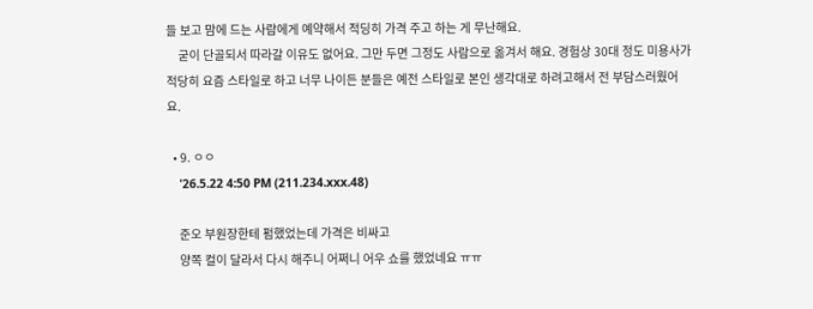들 보고 맘에 드는 사람에게 예약해서 적딩히 가격 주고 하는 게 무난해요.
    굳이 단골되서 따라갈 이유도 없어요. 그만 두면 그정도 사람으로 옮겨서 해요. 경험상 30대 정도 미용사가 적당히 요즘 스타일로 하고 너무 나이든 분들은 예전 스타일로 본인 생각대로 하려고해서 전 부담스러웠어요.

  • 9. ㅇㅇ
    '26.5.22 4:50 PM (211.234.xxx.48)

    준오 부원장한테 펌했었는데 가격은 비싸고
    양쪽 컬이 달라서 다시 해주니 어쩌니 어우 쇼를 했었네요 ㅠㅠ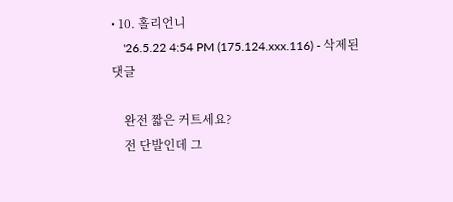• 10. 홀리언니
    '26.5.22 4:54 PM (175.124.xxx.116) - 삭제된댓글

    완전 짧은 커트세요?
    전 단발인데 그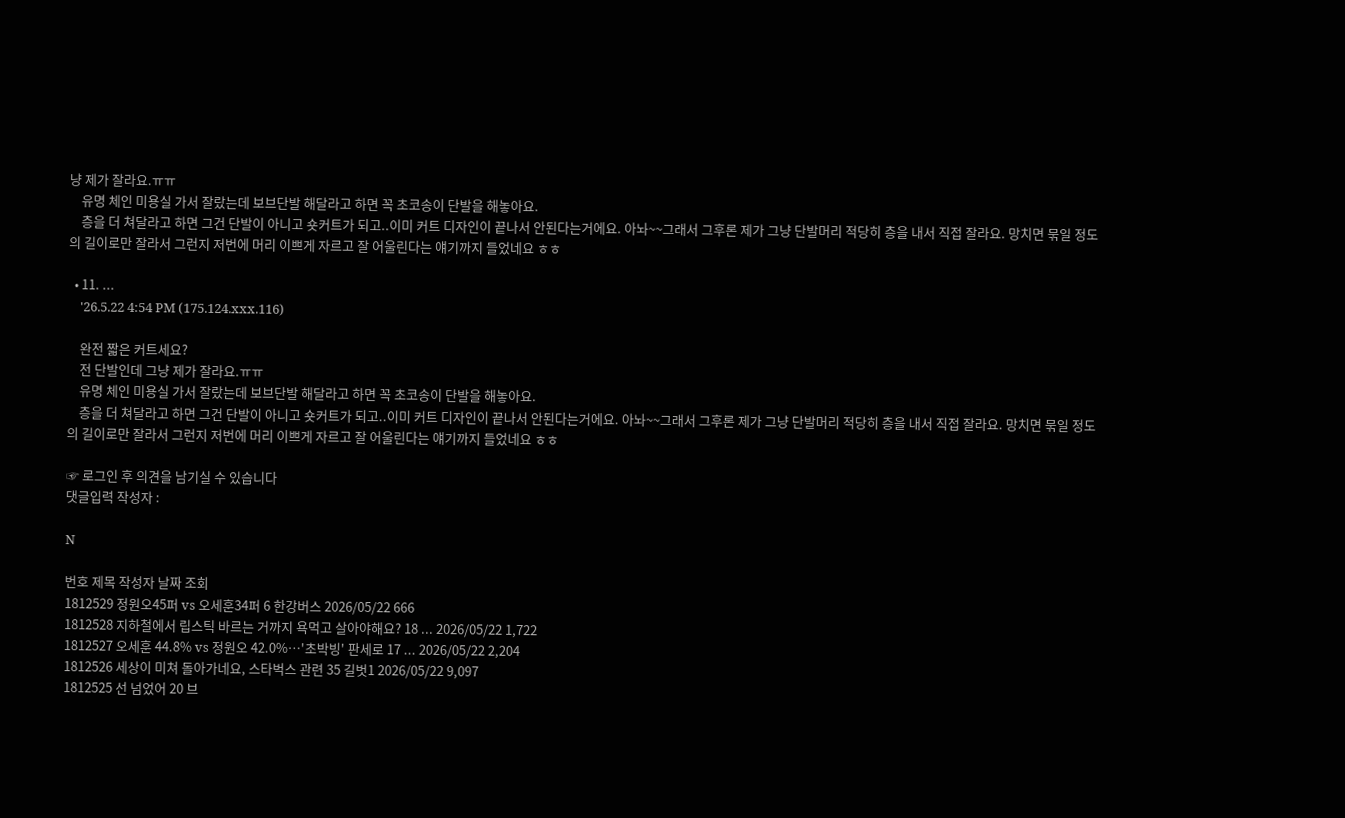냥 제가 잘라요.ㅠㅠ
    유명 체인 미용실 가서 잘랐는데 보브단발 해달라고 하면 꼭 초코송이 단발을 해놓아요.
    층을 더 쳐달라고 하면 그건 단발이 아니고 숏커트가 되고..이미 커트 디자인이 끝나서 안된다는거에요. 아놔~~그래서 그후론 제가 그냥 단발머리 적당히 층을 내서 직접 잘라요. 망치면 묶일 정도의 길이로만 잘라서 그런지 저번에 머리 이쁘게 자르고 잘 어울린다는 얘기까지 들었네요 ㅎㅎ

  • 11. ...
    '26.5.22 4:54 PM (175.124.xxx.116)

    완전 짧은 커트세요?
    전 단발인데 그냥 제가 잘라요.ㅠㅠ
    유명 체인 미용실 가서 잘랐는데 보브단발 해달라고 하면 꼭 초코송이 단발을 해놓아요.
    층을 더 쳐달라고 하면 그건 단발이 아니고 숏커트가 되고..이미 커트 디자인이 끝나서 안된다는거에요. 아놔~~그래서 그후론 제가 그냥 단발머리 적당히 층을 내서 직접 잘라요. 망치면 묶일 정도의 길이로만 잘라서 그런지 저번에 머리 이쁘게 자르고 잘 어울린다는 얘기까지 들었네요 ㅎㅎ

☞ 로그인 후 의견을 남기실 수 있습니다
댓글입력 작성자 :

N

번호 제목 작성자 날짜 조회
1812529 정원오45퍼 vs 오세훈34퍼 6 한강버스 2026/05/22 666
1812528 지하철에서 립스틱 바르는 거까지 욕먹고 살아야해요? 18 ... 2026/05/22 1,722
1812527 오세훈 44.8% vs 정원오 42.0%…'초박빙' 판세로 17 ... 2026/05/22 2,204
1812526 세상이 미쳐 돌아가네요, 스타벅스 관련 35 길벗1 2026/05/22 9,097
1812525 선 넘었어 20 브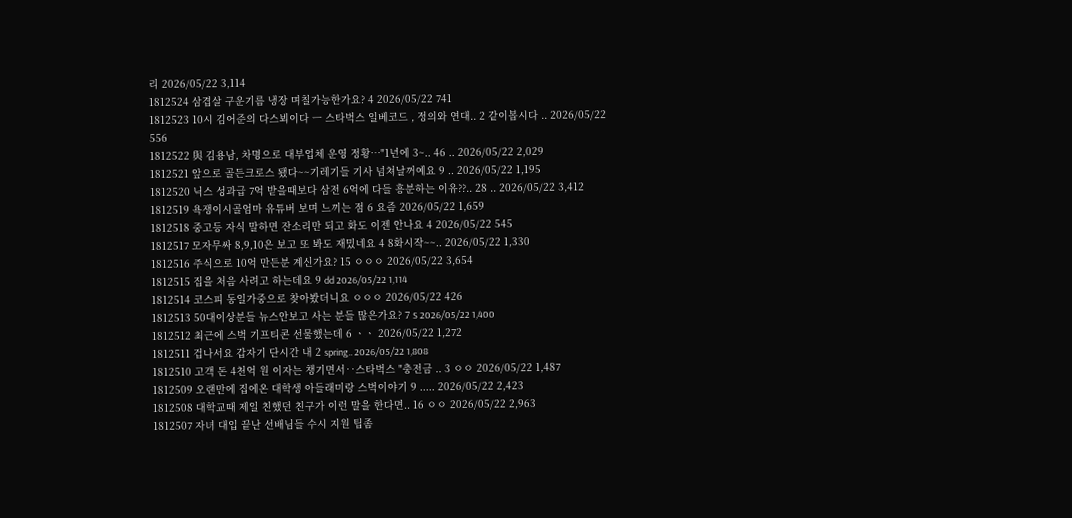리 2026/05/22 3,114
1812524 삼겹살 구운기름 냉장 며칠가능한가요? 4 2026/05/22 741
1812523 10시 김어준의 다스뵈이다 ㅡ 스타벅스 일베코드 , 정의와 연대.. 2 같이봅시다 .. 2026/05/22 556
1812522 與 김용남, 차명으로 대부업체 운영 정황…"1년에 3~.. 46 .. 2026/05/22 2,029
1812521 앞으로 골든크로스 됐다~~기레기들 기사 넘쳐날꺼예요 9 .. 2026/05/22 1,195
1812520 닉스 성과급 7억 받을때보다 삼전 6억에 다들 흥분하는 이유??.. 28 .. 2026/05/22 3,412
1812519 욕쟁이시골엄마 유튜버 보며 느끼는 점 6 요즘 2026/05/22 1,659
1812518 중고등 자식 말하면 잔소리만 되고 화도 이젠 안나요 4 2026/05/22 545
1812517 모자무싸 8,9,10은 보고 또 봐도 재밌네요 4 8화시작~~.. 2026/05/22 1,330
1812516 주식으로 10억 만든분 계신가요? 15 ㅇㅇㅇ 2026/05/22 3,654
1812515 집을 처음 사려고 하는데요 9 dd 2026/05/22 1,114
1812514 코스피 동일가중으로 찾아봤더니요 ㅇㅇㅇ 2026/05/22 426
1812513 50대이상분들 뉴스안보고 사는 분들 많은가요? 7 S 2026/05/22 1,400
1812512 최근에 스벅 기프티콘 선물했는데 6 ㆍㆍ 2026/05/22 1,272
1812511 겁나서요 갑자기 단시간 내 2 spring.. 2026/05/22 1,808
1812510 고객 돈 4천억 원 이자는 챙기면서‥스타벅스 "충전금 .. 3 ㅇㅇ 2026/05/22 1,487
1812509 오랜만에 집에온 대학생 아들래미랑 스벅이야기 9 ..... 2026/05/22 2,423
1812508 대학교때 제일 친했던 친구가 이런 말을 한다면.. 16 ㅇㅇ 2026/05/22 2,963
1812507 자녀 대입 끝난 선배님들 수시 지원 팁좀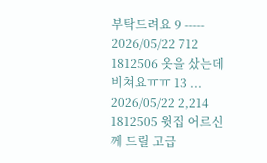부탁드려요 9 ----- 2026/05/22 712
1812506 옷을 샀는데 비쳐요ㅠㅠ 13 ... 2026/05/22 2,214
1812505 윗집 어르신께 드릴 고급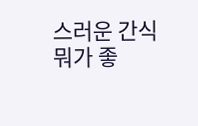스러운 간식 뭐가 좋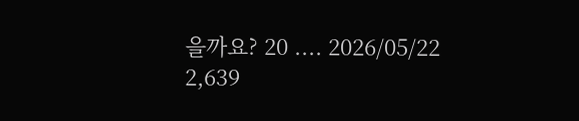을까요? 20 .... 2026/05/22 2,639